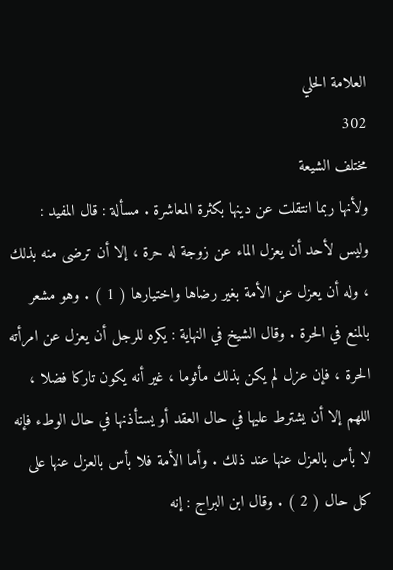العلامة الحلي
302
مختلف الشيعة
ولأنها ربما انتقلت عن دينها بكثرة المعاشرة . مسألة : قال المفيد : وليس لأحد أن يعزل الماء عن زوجة له حرة ، إلا أن ترضى منه بذلك ، وله أن يعزل عن الأمة بغير رضاها واختيارها ( 1 ) . وهو مشعر بالمنع في الحرة . وقال الشيخ في النهاية : يكره للرجل أن يعزل عن امرأته الحرة ، فإن عزل لم يكن بذلك مأثوما ، غير أنه يكون تاركا فضلا ، اللهم إلا أن يشترط عليها في حال العقد أو يستأذنها في حال الوطء فإنه لا بأس بالعزل عنها عند ذلك . وأما الأمة فلا بأس بالعزل عنها على كل حال ( 2 ) . وقال ابن البراج : إنه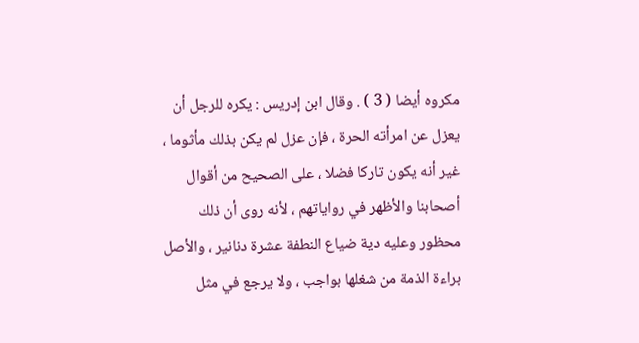مكروه أيضا ( 3 ) . وقال ابن إدريس : يكره للرجل أن يعزل عن امرأته الحرة ، فإن عزل لم يكن بذلك مأثوما ، غير أنه يكون تاركا فضلا ، على الصحيح من أقوال أصحابنا والأظهر في رواياتهم ، لأنه روى أن ذلك محظور وعليه دية ضياع النطفة عشرة دنانير ، والأصل براءة الذمة من شغلها بواجب ، ولا يرجع في مثل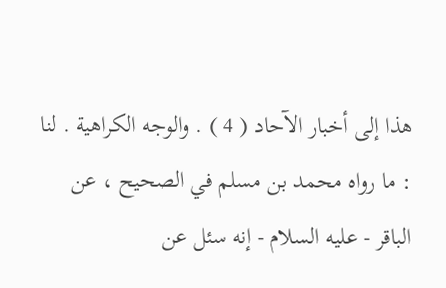هذا إلى أخبار الآحاد ( 4 ) . والوجه الكراهية . لنا : ما رواه محمد بن مسلم في الصحيح ، عن الباقر - عليه السلام - إنه سئل عن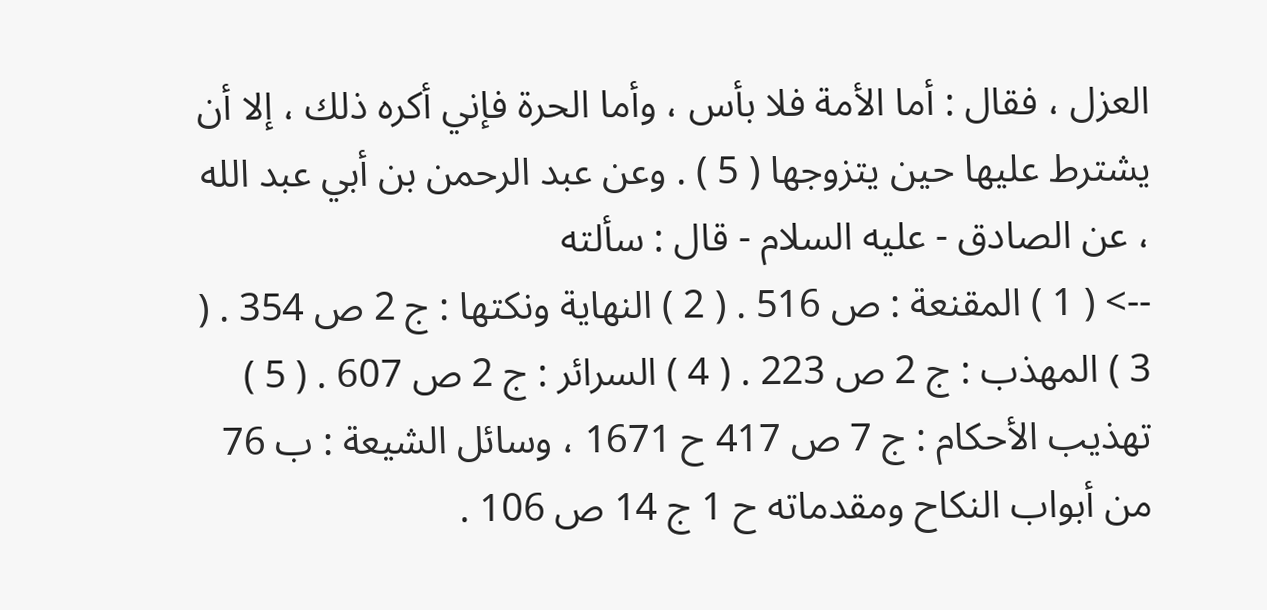العزل ، فقال : أما الأمة فلا بأس ، وأما الحرة فإني أكره ذلك ، إلا أن يشترط عليها حين يتزوجها ( 5 ) . وعن عبد الرحمن بن أبي عبد الله ، عن الصادق - عليه السلام - قال : سألته
--> ( 1 ) المقنعة : ص 516 . ( 2 ) النهاية ونكتها : ج 2 ص 354 . ( 3 ) المهذب : ج 2 ص 223 . ( 4 ) السرائر : ج 2 ص 607 . ( 5 ) تهذيب الأحكام : ج 7 ص 417 ح 1671 ، وسائل الشيعة : ب 76 من أبواب النكاح ومقدماته ح 1 ج 14 ص 106 .